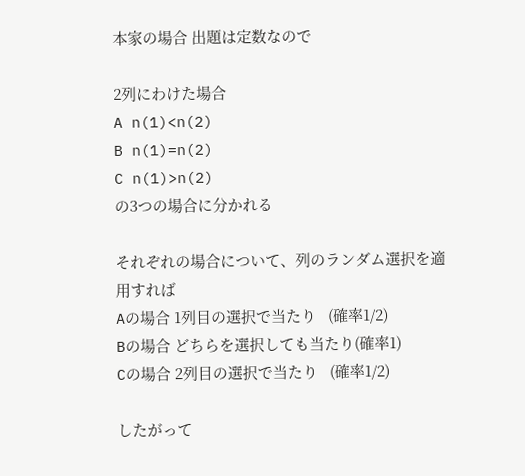本家の場合 出題は定数なので

2列にわけた場合
A n(1)<n(2)
B n(1)=n(2)
C n(1)>n(2)
の3つの場合に分かれる

それぞれの場合について、列のランダム選択を適用すれば
Aの場合 1列目の選択で当たり   (確率1/2)
Bの場合 どちらを選択しても当たり(確率1)
Cの場合 2列目の選択で当たり   (確率1/2)

したがって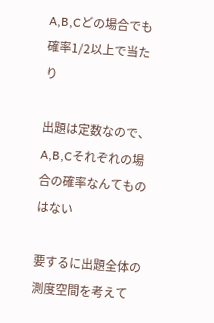A,B,Cどの場合でも確率1/2以上で当たり

出題は定数なので、A,B,Cそれぞれの場合の確率なんてものはない

要するに出題全体の測度空間を考えて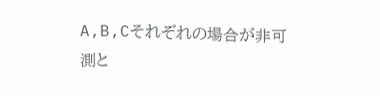A,B,Cそれぞれの場合が非可測と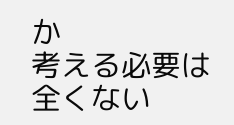か
考える必要は全くない